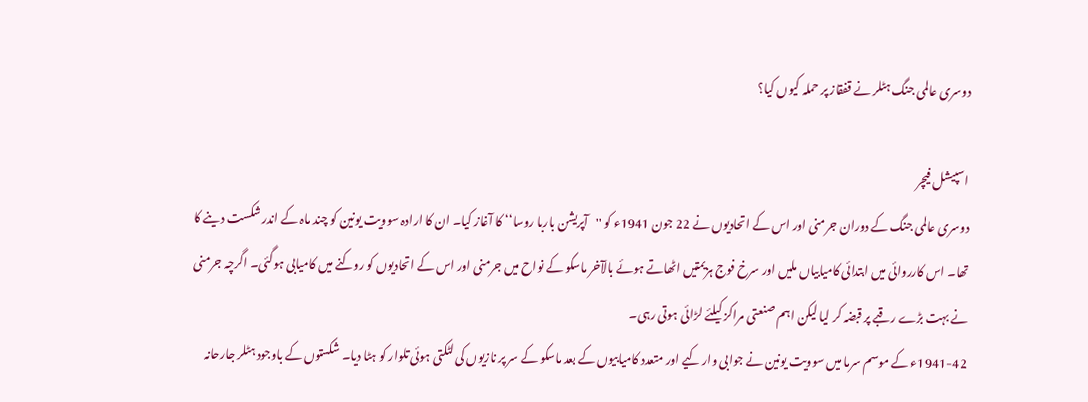دوسری عالمی جنگ ہٹلر نے قفقاز پر حملہ کیوں کیا؟

اسپیشل فیچر
دوسری عالمی جنگ کے دوران جرمنی اور اس کے اتحادیوں نے 22 جون 1941ء کو ''آپریشن باربا روسا‘‘ کا آغاز کیا۔ ان کا ارادہ سوویت یونین کو چند ماہ کے اندر شکست دینے کا تھا۔ اس کارروائی میں ابتدائی کامیابیاں ملیں اور سرخ فوج ہزیمتیں اٹھاتے ہوئے بالآخر ماسکو کے نواح میں جرمنی اور اس کے اتحادیوں کو روکنے میں کامیابی ہوگئی۔ اگرچہ جرمنی نے بہت بڑے رقبے پر قبضہ کر لیا لیکن اہم صنعتی مراکز کیلئے لڑائی ہوتی رہی۔
1941-42ء کے موسم سرما میں سوویت یونین نے جوابی وار کیے اور متعدد کامیابیوں کے بعد ماسکو کے سر پر نازیوں کی لٹکتی ہوئی تلوار کو ہٹا دیا۔ شکستوں کے باوجود ہٹلر جارحانہ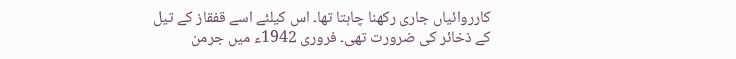کارروائیاں جاری رکھنا چاہتا تھا۔ اس کیلئے اسے قفقاز کے تیل کے ذخائر کی ضرورت تھی۔ فروری 1942ء میں جرمن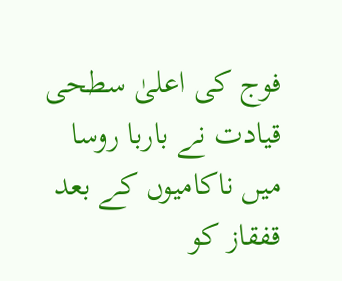فوج کی اعلیٰ سطحی قیادت نے باربا روسا میں ناکامیوں کے بعد قفقاز کو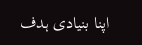اپنا بنیادی ہدف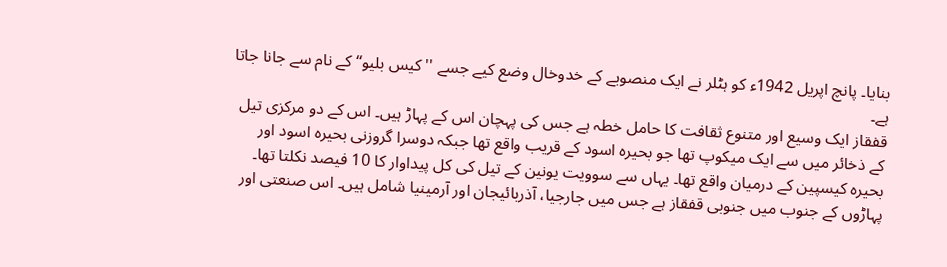بنایا۔ پانچ اپریل 1942ء کو ہٹلر نے ایک منصوبے کے خدوخال وضع کیے جسے ''کیس بلیو‘‘ کے نام سے جانا جاتا ہے۔
قفقاز ایک وسیع اور متنوع ثقافت کا حامل خطہ ہے جس کی پہچان اس کے پہاڑ ہیں۔ اس کے دو مرکزی تیل کے ذخائر میں سے ایک میکوپ تھا جو بحیرہ اسود کے قریب واقع تھا جبکہ دوسرا گروزنی بحیرہ اسود اور بحیرہ کیسپین کے درمیان واقع تھا۔ یہاں سے سوویت یونین کے تیل کی کل پیداوار کا 10 فیصد نکلتا تھا۔ پہاڑوں کے جنوب میں جنوبی قفقاز ہے جس میں جارجیا، آذربائیجان اور آرمینیا شامل ہیں۔ اس صنعتی اور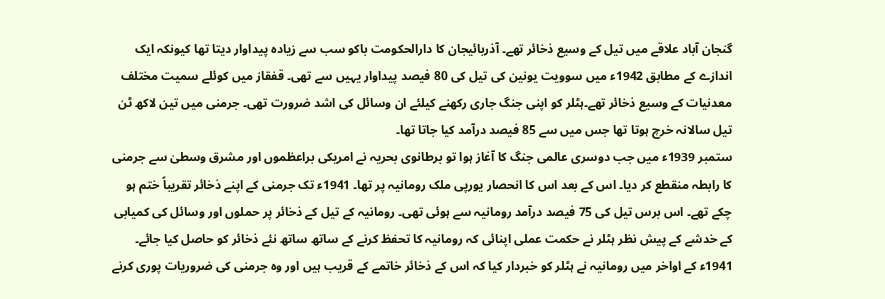گنجان آباد علاقے میں تیل کے وسیع ذخائر تھے۔ آذربائیجان کا دارالحکومت باکو سب سے زیادہ پیداوار دیتا تھا کیونکہ ایک اندازے کے مطابق 1942ء میں سوویت یونین کی تیل کی 80 فیصد پیداوار یہیں سے تھی۔ قفقاز میں کوئلے سمیت مختلف معدنیات کے وسیع ذخائر تھے۔ہٹلر کو اپنی جنگ جاری رکھنے کیلئے ان وسائل کی اشد ضرورت تھی۔ جرمنی میں تین لاکھ ٹن تیل سالانہ خرچ ہوتا تھا جس میں سے 85 فیصد درآمد کیا جاتا تھا۔
ستمبر 1939ء میں جب دوسری عالمی جنگ کا آغاز ہوا تو برطانوی بحریہ نے امریکی براعظموں اور مشرق وسطیٰ سے جرمنی کا رابطہ منقطع کر دیا۔ اس کے بعد اس کا انحصار یورپی ملک رومانیہ پر تھا۔ 1941ء تک جرمنی کے اپنے ذخائر تقریباً ختم ہو چکے تھے۔ اس برس تیل کی 75 فیصد درآمد رومانیہ سے ہوئی تھی۔ رومانیہ کے تیل کے ذخائر پر حملوں اور وسائل کی کمیابی کے خدشے کے پیش نظر ہٹلر نے حکمت عملی اپنائی کہ رومانیہ کا تحفظ کرنے کے ساتھ ساتھ نئے ذخائر کو حاصل کیا جائے۔
1941ء کے اواخر میں رومانیہ نے ہٹلر کو خبردار کیا کہ اس کے ذخائر خاتمے کے قریب ہیں اور وہ جرمنی کی ضروریات پوری کرنے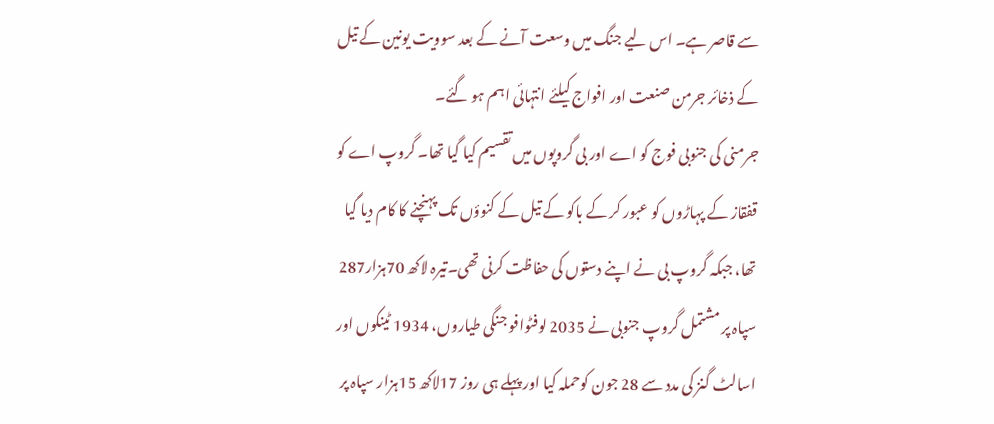سے قاصر ہے۔ اس لیے جنگ میں وسعت آنے کے بعد سوویت یونین کے تیل کے ذخائر جرمن صنعت اور افواج کیلئے انتہائی اہم ہو گئے۔
جرمنی کی جنوبی فوج کو اے اور بی گروپوں میں تقسیم کیا گیا تھا۔ گروپ اے کو قفقاز کے پہاڑوں کو عبور کر کے باکو کے تیل کے کنوؤں تک پہنچنے کا کام دیا گیا تھا، جبکہ گروپ بی نے اپنے دستوں کی حفاظت کرنی تھی۔تیرہ لاکھ 70ہزار287 سپاہ پر مشتمل گروپ جنوبی نے 2035 لوفٹوافو جنگی طیاروں، 1934 ٹینکوں اور اسالٹ گنز کی مدد سے 28 جون کوحملہ کیا اور پہلے ہی روز 17لاکھ 15ہزار سپاہ پر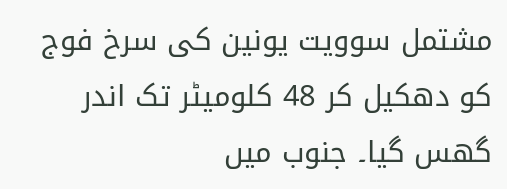مشتمل سوویت یونین کی سرخ فوج کو دھکیل کر 48 کلومیٹر تک اندر گھس گیا۔ جنوب میں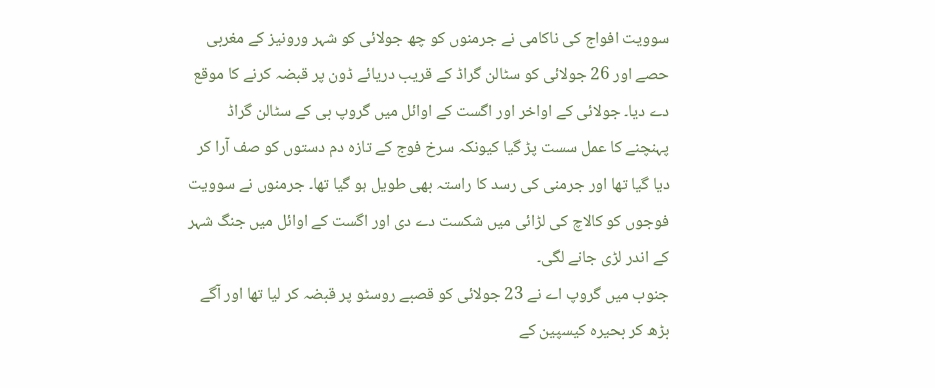سوویت افواج کی ناکامی نے جرمنوں کو چھ جولائی کو شہر ورونیز کے مغربی حصے اور 26 جولائی کو سٹالن گراڈ کے قریب دریائے ڈون پر قبضہ کرنے کا موقع دے دیا۔ جولائی کے اواخر اور اگست کے اوائل میں گروپ بی کے سٹالن گراڈ پہنچنے کا عمل سست پڑ گیا کیونکہ سرخ فوج کے تازہ دم دستوں کو صف آرا کر دیا گیا تھا اور جرمنی کی رسد کا راستہ بھی طویل ہو گیا تھا۔ جرمنوں نے سوویت فوجوں کو کالاچ کی لڑائی میں شکست دے دی اور اگست کے اوائل میں جنگ شہر کے اندر لڑی جانے لگی۔
جنوب میں گروپ اے نے 23 جولائی کو قصبے روسٹو پر قبضہ کر لیا تھا اور آگے بڑھ کر بحیرہ کیسپین کے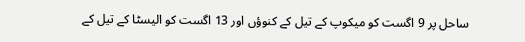ساحل پر 9 اگست کو میکوپ کے تیل کے کنوؤں اور 13 اگست کو الیسٹا کے تیل کے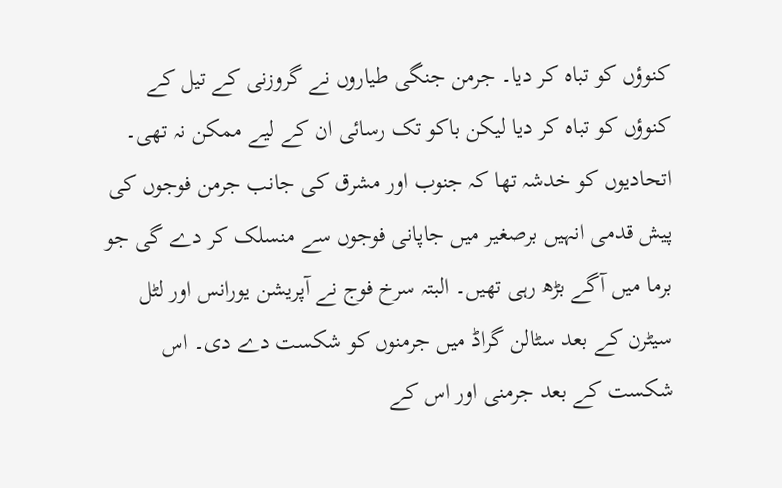کنوؤں کو تباہ کر دیا۔ جرمن جنگی طیاروں نے گروزنی کے تیل کے کنوؤں کو تباہ کر دیا لیکن باکو تک رسائی ان کے لیے ممکن نہ تھی۔
اتحادیوں کو خدشہ تھا کہ جنوب اور مشرق کی جانب جرمن فوجوں کی پیش قدمی انہیں برصغیر میں جاپانی فوجوں سے منسلک کر دے گی جو برما میں آگے بڑھ رہی تھیں۔ البتہ سرخ فوج نے آپریشن یورانس اور لٹل سیٹرن کے بعد سٹالن گراڈ میں جرمنوں کو شکست دے دی۔ اس شکست کے بعد جرمنی اور اس کے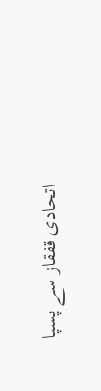اتحادی قفقاز سے پسپا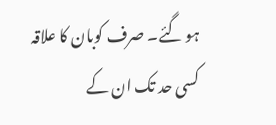ہو گئے۔ صرف کوبان کا علاقہ کسی حد تک ان کے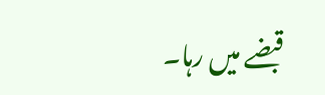قبضے میں رہا۔